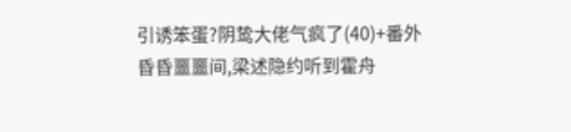引诱笨蛋?阴鸷大佬气疯了(40)+番外
昏昏噩噩间,梁述隐约听到霍舟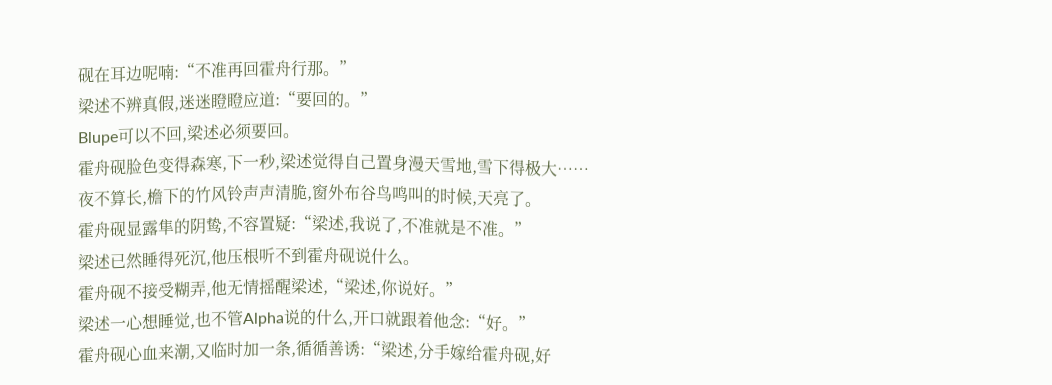砚在耳边呢喃:“不准再回霍舟行那。”
梁述不辨真假,迷迷瞪瞪应道:“要回的。”
Blupe可以不回,梁述必须要回。
霍舟砚脸色变得森寒,下一秒,梁述觉得自己置身漫天雪地,雪下得极大……
夜不算长,檐下的竹风铃声声清脆,窗外布谷鸟鸣叫的时候,天亮了。
霍舟砚显露隼的阴鸷,不容置疑:“梁述,我说了,不准就是不准。”
梁述已然睡得死沉,他压根听不到霍舟砚说什么。
霍舟砚不接受糊弄,他无情摇醒梁述,“梁述,你说好。”
梁述一心想睡觉,也不管Alpha说的什么,开口就跟着他念:“好。”
霍舟砚心血来潮,又临时加一条,循循善诱:“梁述,分手嫁给霍舟砚,好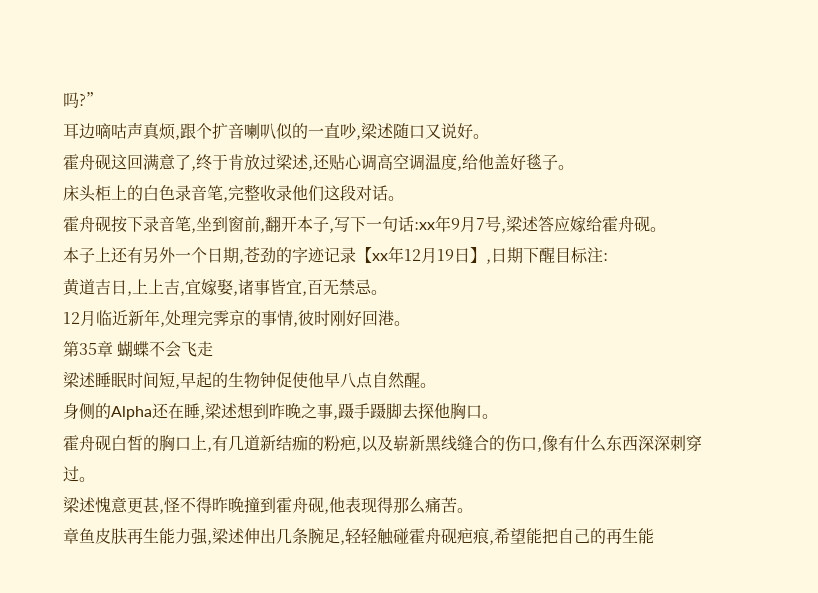吗?”
耳边嘀咕声真烦,跟个扩音喇叭似的一直吵,梁述随口又说好。
霍舟砚这回满意了,终于肯放过梁述,还贴心调高空调温度,给他盖好毯子。
床头柜上的白色录音笔,完整收录他们这段对话。
霍舟砚按下录音笔,坐到窗前,翻开本子,写下一句话:xx年9月7号,梁述答应嫁给霍舟砚。
本子上还有另外一个日期,苍劲的字迹记录【xx年12月19日】,日期下醒目标注:
黄道吉日,上上吉,宜嫁娶,诸事皆宜,百无禁忌。
12月临近新年,处理完霁京的事情,彼时刚好回港。
第35章 蝴蝶不会飞走
梁述睡眠时间短,早起的生物钟促使他早八点自然醒。
身侧的Alpha还在睡,梁述想到昨晚之事,蹑手蹑脚去探他胸口。
霍舟砚白皙的胸口上,有几道新结痂的粉疤,以及崭新黑线缝合的伤口,像有什么东西深深刺穿过。
梁述愧意更甚,怪不得昨晚撞到霍舟砚,他表现得那么痛苦。
章鱼皮肤再生能力强,梁述伸出几条腕足,轻轻触碰霍舟砚疤痕,希望能把自己的再生能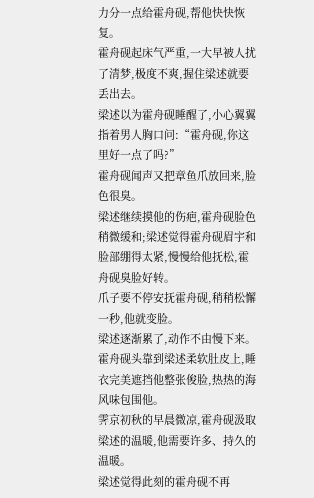力分一点给霍舟砚,帮他快快恢复。
霍舟砚起床气严重,一大早被人扰了清梦,极度不爽,握住梁述就要丢出去。
梁述以为霍舟砚睡醒了,小心翼翼指着男人胸口问:“霍舟砚,你这里好一点了吗?”
霍舟砚闻声又把章鱼爪放回来,脸色很臭。
梁述继续摸他的伤疤,霍舟砚脸色稍微缓和;梁述觉得霍舟砚眉宇和脸部绷得太紧,慢慢给他抚松,霍舟砚臭脸好转。
爪子要不停安抚霍舟砚,稍稍松懈一秒,他就变脸。
梁述逐渐累了,动作不由慢下来。
霍舟砚头靠到梁述柔软肚皮上,睡衣完美遮挡他整张俊脸,热热的海风味包围他。
霁京初秋的早晨微凉,霍舟砚汲取梁述的温暖,他需要许多、持久的温暖。
梁述觉得此刻的霍舟砚不再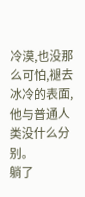冷漠,也没那么可怕,褪去冰冷的表面,他与普通人类没什么分别。
躺了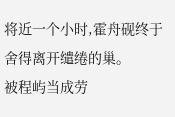将近一个小时,霍舟砚终于舍得离开缱绻的巢。
被程屿当成劳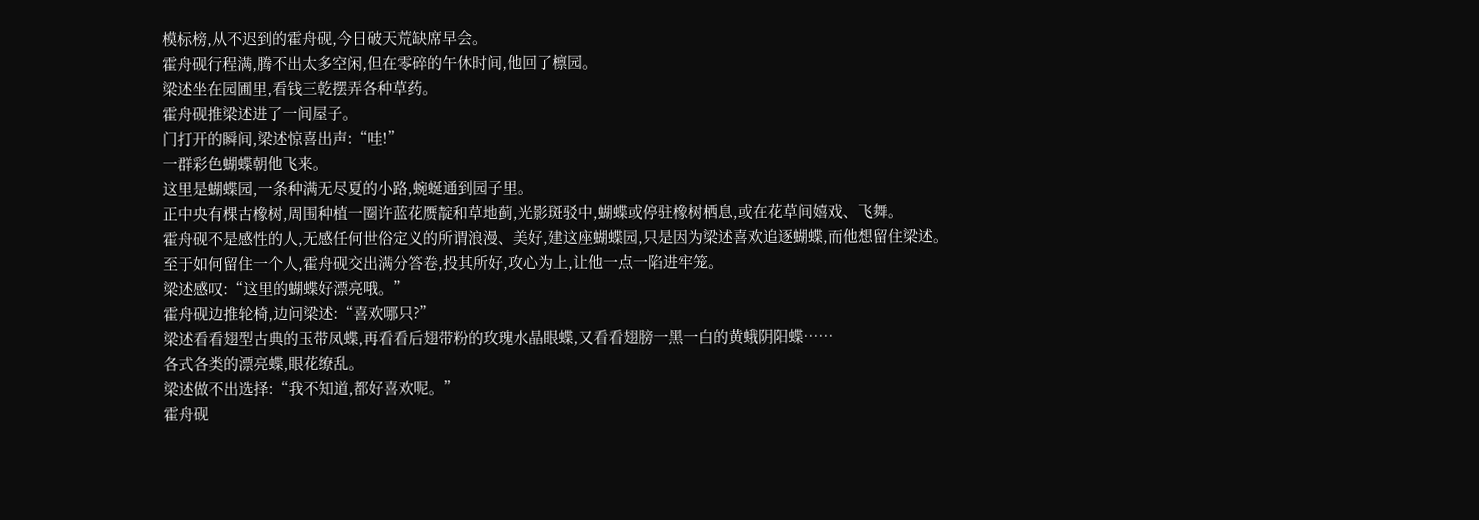模标榜,从不迟到的霍舟砚,今日破天荒缺席早会。
霍舟砚行程满,腾不出太多空闲,但在零碎的午休时间,他回了檩园。
梁述坐在园圃里,看钱三乾摆弄各种草药。
霍舟砚推梁述进了一间屋子。
门打开的瞬间,梁述惊喜出声:“哇!”
一群彩色蝴蝶朝他飞来。
这里是蝴蝶园,一条种满无尽夏的小路,蜿蜒通到园子里。
正中央有棵古橡树,周围种植一圈许蓝花赝靛和草地蓟,光影斑驳中,蝴蝶或停驻橡树栖息,或在花草间嬉戏、飞舞。
霍舟砚不是感性的人,无感任何世俗定义的所谓浪漫、美好,建这座蝴蝶园,只是因为梁述喜欢追逐蝴蝶,而他想留住梁述。
至于如何留住一个人,霍舟砚交出满分答卷,投其所好,攻心为上,让他一点一陷进牢笼。
梁述感叹:“这里的蝴蝶好漂亮哦。”
霍舟砚边推轮椅,边问梁述:“喜欢哪只?”
梁述看看翅型古典的玉带凤蝶,再看看后翅带粉的玫瑰水晶眼蝶,又看看翅膀一黑一白的黄蛾阴阳蝶……
各式各类的漂亮蝶,眼花缭乱。
梁述做不出选择:“我不知道,都好喜欢呢。”
霍舟砚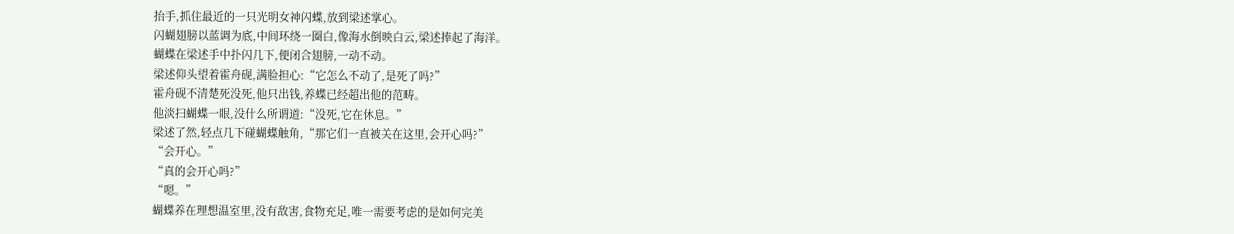抬手,抓住最近的一只光明女神闪蝶,放到梁述掌心。
闪蝴翅膀以蓝调为底,中间环绕一圈白,像海水倒映白云,梁述捧起了海洋。
蝴蝶在梁述手中扑闪几下,便闭合翅膀,一动不动。
梁述仰头望着霍舟砚,满脸担心:“它怎么不动了,是死了吗?”
霍舟砚不清楚死没死,他只出钱,养蝶已经超出他的范畴。
他淡扫蝴蝶一眼,没什么所谓道:“没死,它在休息。”
梁述了然,轻点几下碰蝴蝶触角,“那它们一直被关在这里,会开心吗?”
“会开心。”
“真的会开心吗?”
“嗯。”
蝴蝶养在理想温室里,没有敌害,食物充足,唯一需要考虑的是如何完美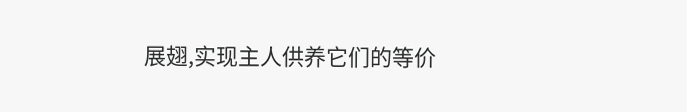展翅,实现主人供养它们的等价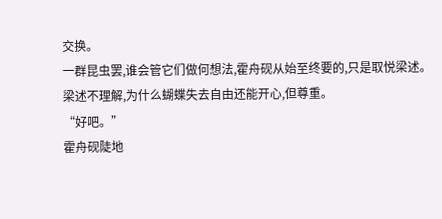交换。
一群昆虫罢,谁会管它们做何想法,霍舟砚从始至终要的,只是取悦梁述。
梁述不理解,为什么蝴蝶失去自由还能开心,但尊重。
“好吧。”
霍舟砚陡地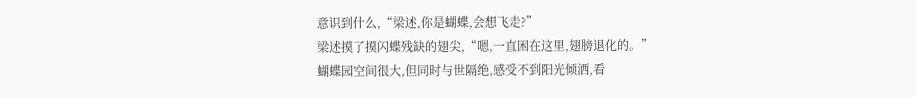意识到什么,“梁述,你是蝴蝶,会想飞走?”
梁述摸了摸闪蝶残缺的翅尖,“嗯,一直困在这里,翅膀退化的。”
蝴蝶园空间很大,但同时与世隔绝,感受不到阳光倾洒,看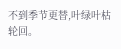不到季节更替,叶绿叶枯轮回。